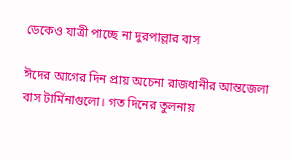ডেকেও যাত্রী পাচ্ছে না দুরপাল্লার বাস

ঈদের আগের দিন প্রায় অচেনা রাজধানীর আন্তজেলা বাস টার্মিনাগুলো। গত দিনের তুলনায়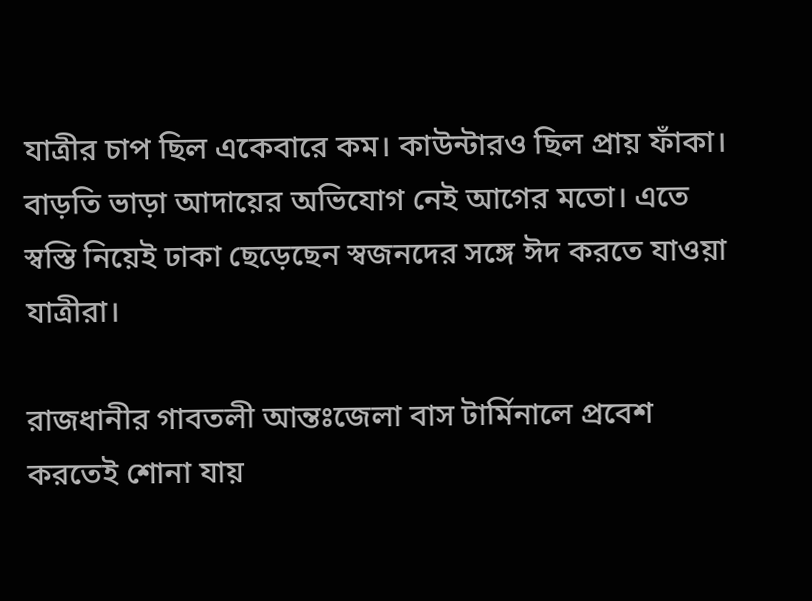যাত্রীর চাপ ছিল একেবারে কম। কাউন্টারও ছিল প্রায় ফাঁকা। বাড়তি ভাড়া আদায়ের অভিযোগ নেই আগের মতো। এতে স্বস্তি নিয়েই ঢাকা ছেড়েছেন স্বজনদের সঙ্গে ঈদ করতে যাওয়া যাত্রীরা।

রাজধানীর গাবতলী আন্তঃজেলা বাস টার্মিনালে প্রবেশ করতেই শোনা যায়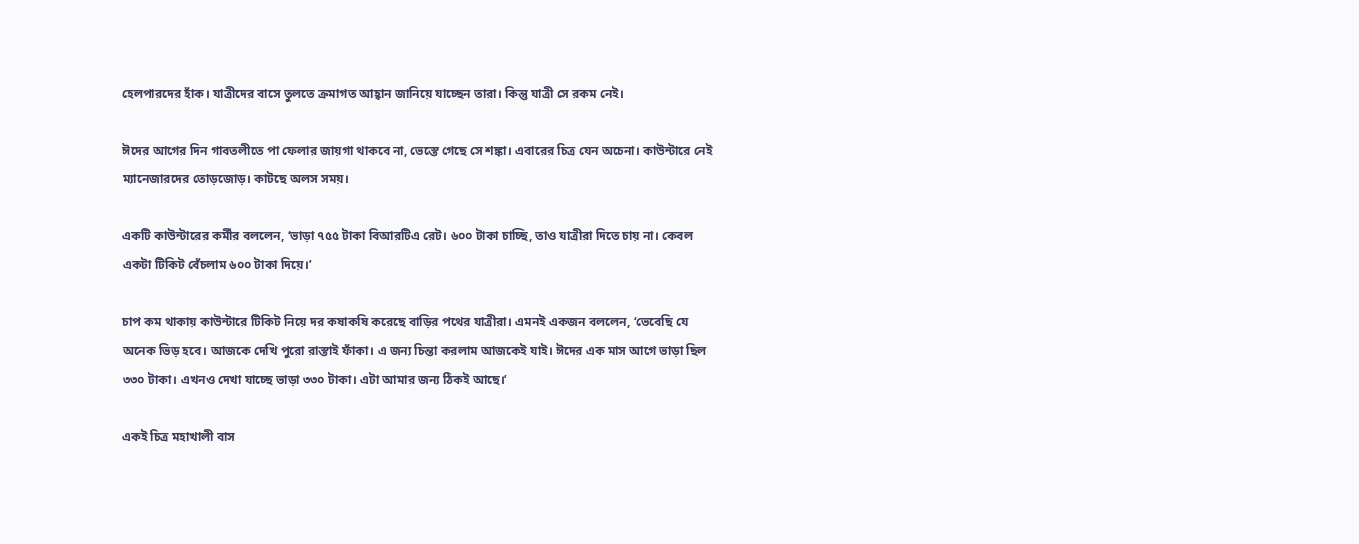হেলপারদের হাঁক। যাত্রীদের বাসে তুলতে ক্রমাগত আহ্বান জানিয়ে যাচ্ছেন তারা। কিন্তু যাত্রী সে রকম নেই।

ঈদের আগের দিন গাবতলীতে পা ফেলার জায়গা থাকবে না, ভেস্তে গেছে সে শঙ্কা। এবারের চিত্র যেন অচেনা। কাউন্টারে নেই ম্যানেজারদের তোড়জোড়। কাটছে অলস সময়।

একটি কাউন্টারের কর্মীর বললেন, ‘ভাড়া ৭৫৫ টাকা বিআরটিএ রেট। ৬০০ টাকা চাচ্ছি, তাও যাত্রীরা দিতে চায় না। কেবল একটা টিকিট বেঁচলাম ৬০০ টাকা দিয়ে।’

চাপ কম থাকায় কাউন্টারে টিকিট নিয়ে দর কষাকষি করেছে বাড়ির পথের যাত্রীরা। এমনই একজন বললেন, ‘ভেবেছি যে অনেক ভিড় হবে। আজকে দেখি পুরো রাস্তাই ফাঁকা। এ জন্য চিন্তা করলাম আজকেই যাই। ঈদের এক মাস আগে ভাড়া ছিল ৩৩০ টাকা। এখনও দেখা যাচ্ছে ভাড়া ৩৩০ টাকা। এটা আমার জন্য ঠিকই আছে।’

একই চিত্র মহাখালী বাস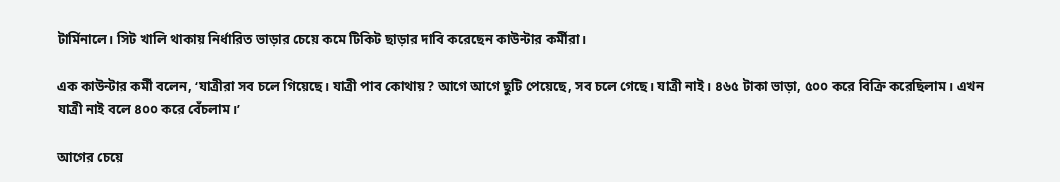টার্মিনালে। সিট খালি থাকায় নির্ধারিত ভাড়ার চেয়ে কমে টিকিট ছাড়ার দাবি করেছেন কাউন্টার কর্মীরা।

এক কাউন্টার কর্মী বলেন, ‘যাত্রীরা সব চলে গিয়েছে। যাত্রী পাব কোথায়? আগে আগে ছুটি পেয়েছে, সব চলে গেছে। যাত্রী নাই। ৪৬৫ টাকা ভাড়া, ৫০০ করে বিক্রি করেছিলাম। এখন যাত্রী নাই বলে ৪০০ করে বেঁচলাম।’

আগের চেয়ে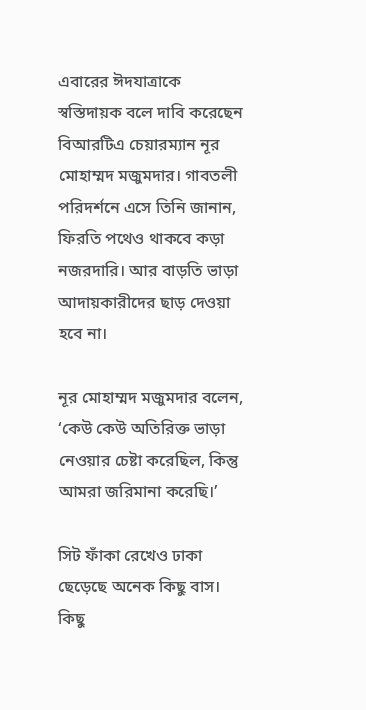এবারের ঈদযাত্রাকে স্বস্তিদায়ক বলে দাবি করেছেন বিআরটিএ চেয়ারম্যান নূর মোহাম্মদ মজুমদার। গাবতলী পরিদর্শনে এসে তিনি জানান, ফিরতি পথেও থাকবে কড়া নজরদারি। আর বাড়তি ভাড়া আদায়কারীদের ছাড় দেওয়া হবে না।

নূর মোহাম্মদ মজুমদার বলেন, ‘কেউ কেউ অতিরিক্ত ভাড়া নেওয়ার চেষ্টা করেছিল, কিন্তু আমরা জরিমানা করেছি।’

সিট ফাঁকা রেখেও ঢাকা ছেড়েছে অনেক কিছু বাস। কিছু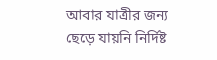আবার যাত্রীর জন্য ছেড়ে যায়নি নির্দিষ্ট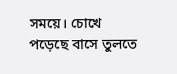সময়ে। চোখে পড়েছে বাসে তুলতে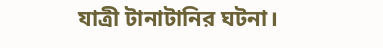যাত্রী টানাটানির ঘটনা।